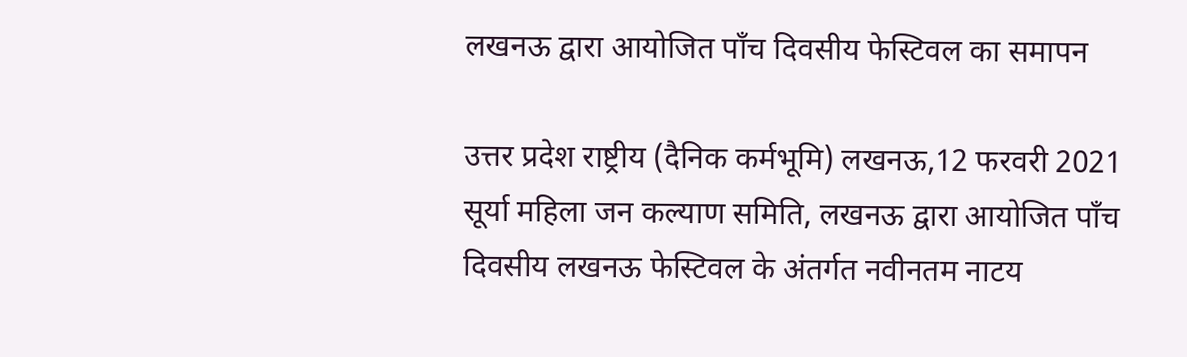लखनऊ द्वारा आयोजित पाँच दिवसीय फेस्टिवल का समापन

उत्तर प्रदेश राष्ट्रीय (दैनिक कर्मभूमि) लखनऊ,12 फरवरी 2021 सूर्या महिला जन कल्याण समिति, लखनऊ द्वारा आयोजित पाँच दिवसीय लखनऊ फेस्टिवल के अंतर्गत नवीनतम नाटय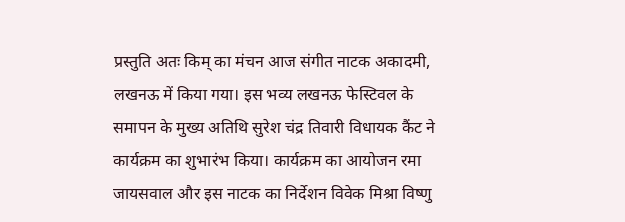प्रस्तुति अतः किम् का मंचन आज संगीत नाटक अकादमी, लखनऊ में किया गया। इस भव्य लखनऊ फेस्टिवल के समापन के मुख्य अतिथि सुरेश चंद्र तिवारी विधायक कैंट ने कार्यक्रम का शुभारंभ किया। कार्यक्रम का आयोजन रमा जायसवाल और इस नाटक का निर्देशन विवेक मिश्रा विष्णु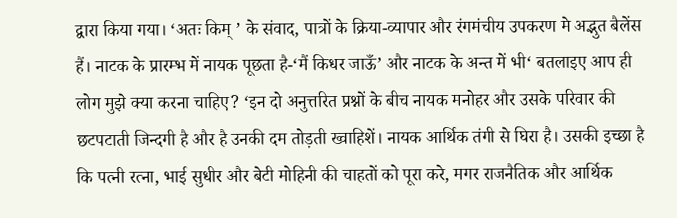द्वारा किया गया। ‘अतः किम् ’ के संवाद, पात्रों के क्रिया-व्यापार और रंगमंचीय उपकरण मे अद्भुत बैलेंस हैं। नाटक के प्रारम्भ में नायक पूछता है-‘मैं किधर जाऊँ’ और नाटक के अन्त में भी‘ बतलाइए आप ही लोग मुझे क्या करना चाहिए? ‘इन दो अनुत्तरित प्रश्नों के बीच नायक मनोहर और उसके परिवार की छटपटाती जिन्दगी है और है उनकी दम तोड़ती ख्वाहिशें। नायक आर्थिक तंगी से घिरा है। उसकी इच्छा है कि पत्नी रत्ना, भाई सुधीर और बेटी मोहिनी की चाहतों को पूरा करे, मगर राजनैतिक और आर्थिक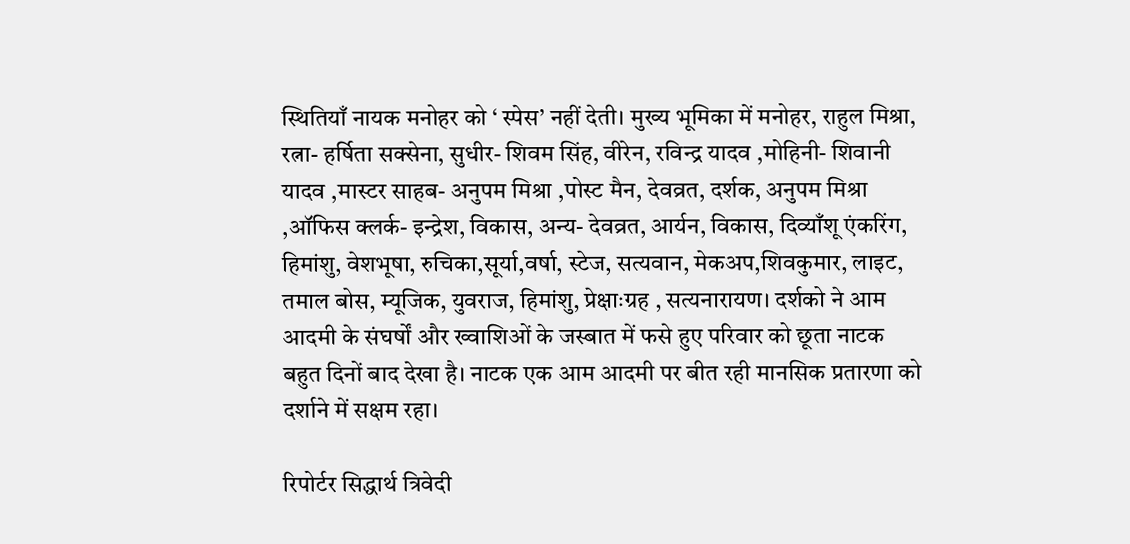स्थितियाँ नायक मनोहर को ‘ स्पेस’ नहीं देती। मुख्य भूमिका में मनोहर, राहुल मिश्रा, रत्ना- हर्षिता सक्सेना, सुधीर- शिवम सिंह, वीरेन, रविन्द्र यादव ,मोहिनी- शिवानी यादव ,मास्टर साहब- अनुपम मिश्रा ,पोस्ट मैन, देवव्रत, दर्शक, अनुपम मिश्रा ,ऑफिस क्लर्क- इन्द्रेश, विकास, अन्य- देवव्रत, आर्यन, विकास, दिव्याँशू एंकरिंग, हिमांशु, वेशभूषा, रुचिका,सूर्या,वर्षा, स्टेज, सत्यवान, मेकअप,शिवकुमार, लाइट, तमाल बोस, म्यूजिक, युवराज, हिमांशु, प्रेक्षाःग्रह , सत्यनारायण। दर्शको ने आम आदमी के संघर्षों और ख्वाशिओं के जस्बात में फसे हुए परिवार को छूता नाटक बहुत दिनों बाद देखा है। नाटक एक आम आदमी पर बीत रही मानसिक प्रतारणा को दर्शाने में सक्षम रहा।

रिपोर्टर सिद्धार्थ त्रिवेदी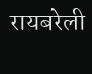रायबरेली